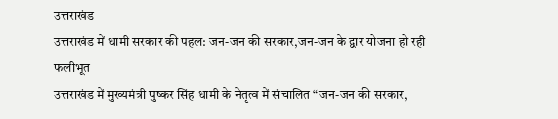उत्तराखंड
उत्तराखंड में धामी सरकार की पहल: जन-जन की सरकार,जन-जन के द्वार योजना हो रही फलीभूत
उत्तराखंड में मुख्यमंत्री पुष्कर सिंह धामी के नेतृत्व में संचालित “जन-जन की सरकार,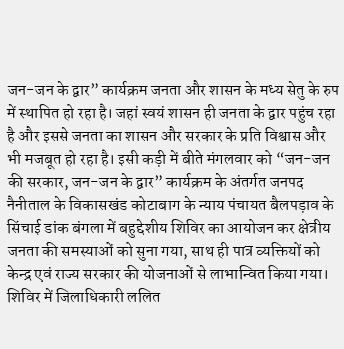जन-जन के द्वार” कार्यक्रम जनता और शासन के मध्य सेतु के रुप में स्थापित हो रहा है। जहां स्वयं शासन ही जनता के द्वार पहुंच रहा है और इससे जनता का शासन और सरकार के प्रति विश्वास और भी मजबूत हो रहा है। इसी कड़ी में बीते मंगलवार को “जन-जन की सरकार, जन-जन के द्वार” कार्यक्रम के अंतर्गत जनपद नैनीताल के विकासखंड कोटाबाग के न्याय पंचायत बैलपड़ाव के सिंचाई डांक बंगला में बहुद्देशीय शिविर का आयोजन कर क्षेत्रीय जनता की समस्याओं को सुना गया, साथ ही पात्र व्यक्तियों को केन्द्र एवं राज्य सरकार की योजनाओं से लाभान्वित किया गया।
शिविर में जिलाधिकारी ललित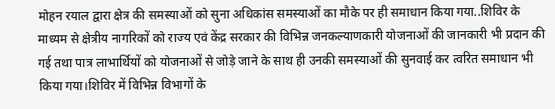मोहन रयाल द्वारा क्षेत्र की समस्याओं को सुना अधिकांस समस्याओं का मौके पर ही समाधान किया गया..शिविर के माध्यम से क्षेत्रीय नागरिकों को राज्य एवं केंद्र सरकार की विभिन्न जनकल्याणकारी योजनाओं की जानकारी भी प्रदान की गई तथा पात्र लाभार्थियों को योजनाओं से जोड़े जाने के साथ ही उनकी समस्याओं की सुनवाई कर त्वरित समाधान भी किया गया।शिविर में विभिन्न विभागों के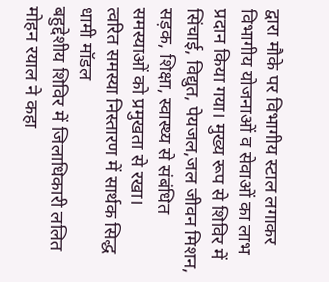द्वारा मौके पर विभागीय स्टाल लगाकर विभागीय योजनाओं व सेवाओं का लाभ प्रदान किया गया। मुख्य रूप से शिविर में सिंचाई, विद्युत, पेयजल,जल जीवन मिशन, सड़क, शिक्षा, स्वास्थ्य से संबंधित समस्याओं को प्रमुखता से रखा।
त्वरित समस्या निस्तारण में सार्थक सिद्ध धामी मॉडल
बहुद्देशीय शिविर में जिलाधिकारी ललित मोहन रयाल ने कहा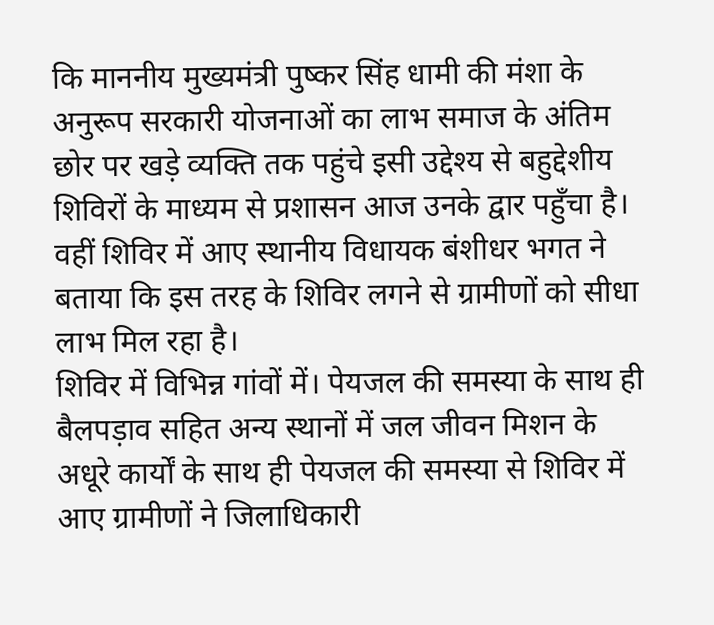कि माननीय मुख्यमंत्री पुष्कर सिंह धामी की मंशा के अनुरूप सरकारी योजनाओं का लाभ समाज के अंतिम छोर पर खड़े व्यक्ति तक पहुंचे इसी उद्देश्य से बहुद्देशीय शिविरों के माध्यम से प्रशासन आज उनके द्वार पहुँचा है। वहीं शिविर में आए स्थानीय विधायक बंशीधर भगत ने बताया कि इस तरह के शिविर लगने से ग्रामीणों को सीधा लाभ मिल रहा है।
शिविर में विभिन्न गांवों में। पेयजल की समस्या के साथ ही बैलपड़ाव सहित अन्य स्थानों में जल जीवन मिशन के अधूरे कार्यों के साथ ही पेयजल की समस्या से शिविर में आए ग्रामीणों ने जिलाधिकारी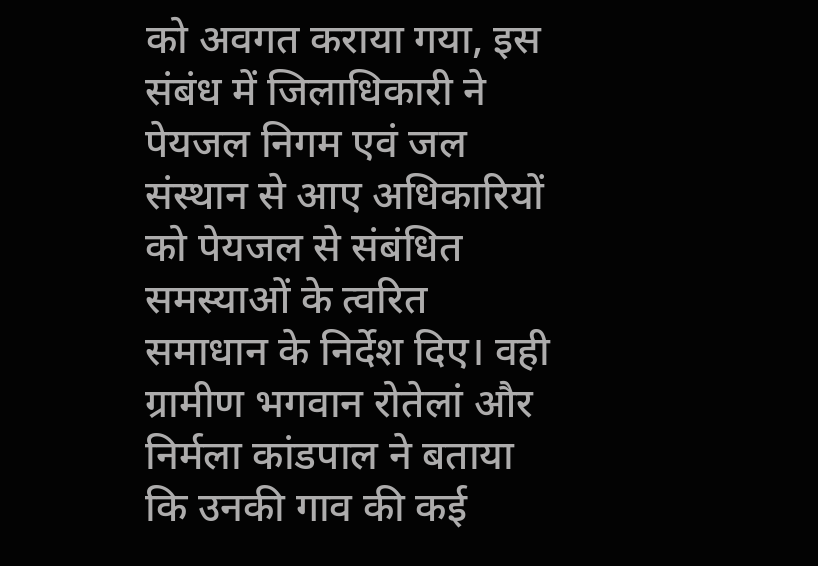को अवगत कराया गया, इस संबंध में जिलाधिकारी ने पेयजल निगम एवं जल संस्थान से आए अधिकारियों को पेयजल से संबंधित समस्याओं के त्वरित समाधान के निर्देश दिए। वही ग्रामीण भगवान रोतेलां और निर्मला कांडपाल ने बताया कि उनकी गाव की कई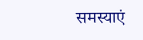समस्याएं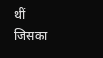थीं जिसका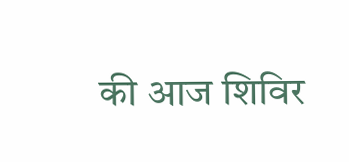की आज शिविर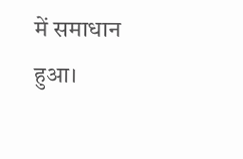में समाधान हुआ।